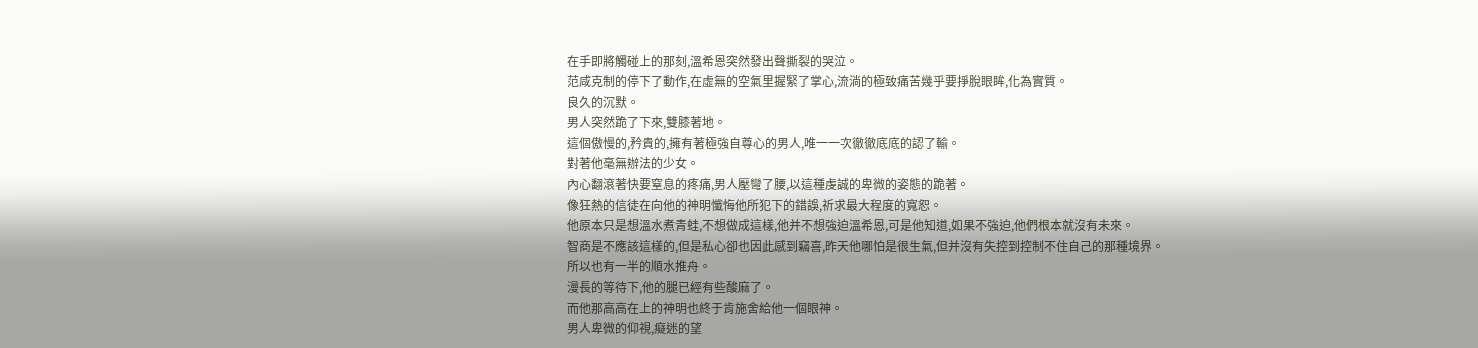在手即將觸碰上的那刻,溫希恩突然發出聲撕裂的哭泣。
范咸克制的停下了動作,在虛無的空氣里握緊了掌心,流淌的極致痛苦幾乎要掙脫眼眸,化為實質。
良久的沉默。
男人突然跪了下來,雙膝著地。
這個傲慢的,矜貴的,擁有著極強自尊心的男人,唯一一次徹徹底底的認了輸。
對著他毫無辦法的少女。
內心翻滾著快要窒息的疼痛,男人壓彎了腰,以這種虔誠的卑微的姿態的跪著。
像狂熱的信徒在向他的神明懺悔他所犯下的錯誤,祈求最大程度的寬恕。
他原本只是想溫水煮青蛙,不想做成這樣,他并不想強迫溫希恩,可是他知道,如果不強迫,他們根本就沒有未來。
智商是不應該這樣的,但是私心卻也因此感到竊喜,昨天他哪怕是很生氣,但并沒有失控到控制不住自己的那種境界。
所以也有一半的順水推舟。
漫長的等待下,他的腿已經有些酸麻了。
而他那高高在上的神明也終于肯施舍給他一個眼神。
男人卑微的仰視,癡迷的望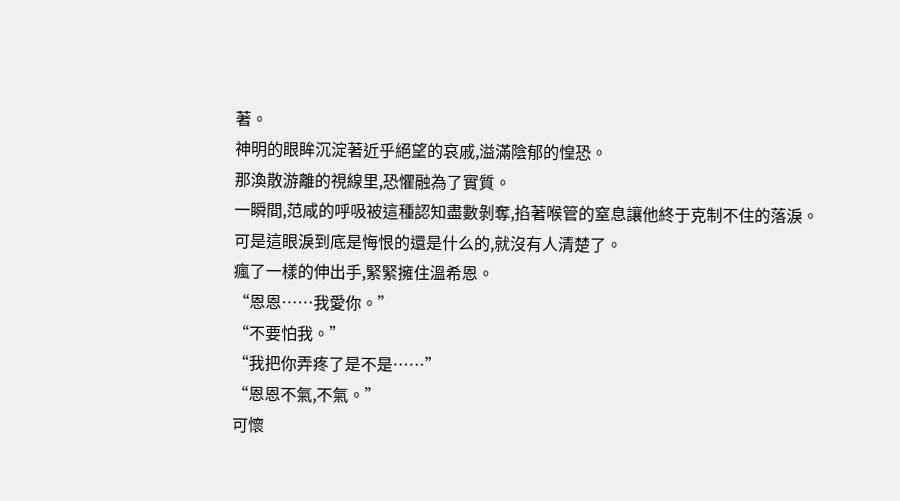著。
神明的眼眸沉淀著近乎絕望的哀戚,溢滿陰郁的惶恐。
那渙散游離的視線里,恐懼融為了實質。
一瞬間,范咸的呼吸被這種認知盡數剝奪,掐著喉管的窒息讓他終于克制不住的落淚。
可是這眼淚到底是悔恨的還是什么的,就沒有人清楚了。
瘋了一樣的伸出手,緊緊擁住溫希恩。
“恩恩……我愛你。”
“不要怕我。”
“我把你弄疼了是不是……”
“恩恩不氣,不氣。”
可懷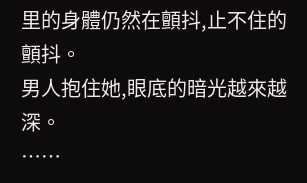里的身體仍然在顫抖,止不住的顫抖。
男人抱住她,眼底的暗光越來越深。
……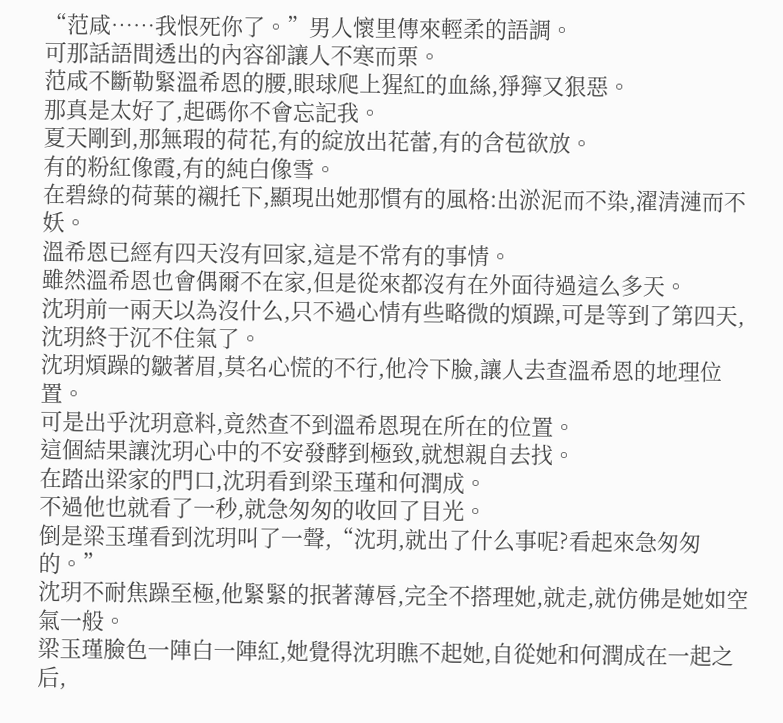“范咸……我恨死你了。”男人懷里傳來輕柔的語調。
可那話語間透出的內容卻讓人不寒而栗。
范咸不斷勒緊溫希恩的腰,眼球爬上猩紅的血絲,猙獰又狠惡。
那真是太好了,起碼你不會忘記我。
夏天剛到,那無瑕的荷花,有的綻放出花蕾,有的含苞欲放。
有的粉紅像霞,有的純白像雪。
在碧綠的荷葉的襯托下,顯現出她那慣有的風格:出淤泥而不染,濯清漣而不妖。
溫希恩已經有四天沒有回家,這是不常有的事情。
雖然溫希恩也會偶爾不在家,但是從來都沒有在外面待過這么多天。
沈玥前一兩天以為沒什么,只不過心情有些略微的煩躁,可是等到了第四天,沈玥終于沉不住氣了。
沈玥煩躁的皺著眉,莫名心慌的不行,他冷下臉,讓人去查溫希恩的地理位置。
可是出乎沈玥意料,竟然查不到溫希恩現在所在的位置。
這個結果讓沈玥心中的不安發酵到極致,就想親自去找。
在踏出梁家的門口,沈玥看到梁玉瑾和何潤成。
不過他也就看了一秒,就急匆匆的收回了目光。
倒是梁玉瑾看到沈玥叫了一聲,“沈玥,就出了什么事呢?看起來急匆匆的。”
沈玥不耐焦躁至極,他緊緊的抿著薄唇,完全不搭理她,就走,就仿佛是她如空氣一般。
梁玉瑾臉色一陣白一陣紅,她覺得沈玥瞧不起她,自從她和何潤成在一起之后,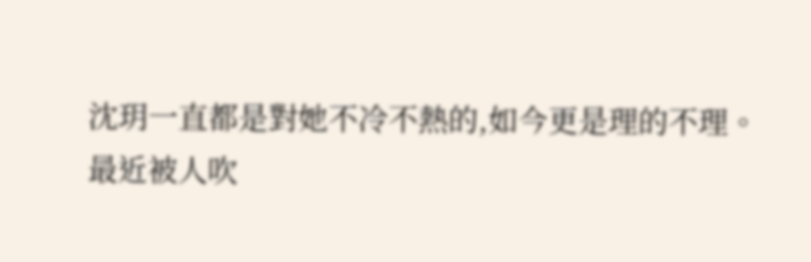沈玥一直都是對她不冷不熱的,如今更是理的不理。
最近被人吹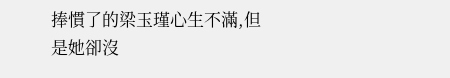捧慣了的梁玉瑾心生不滿,但是她卻沒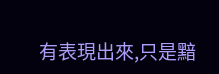有表現出來,只是黯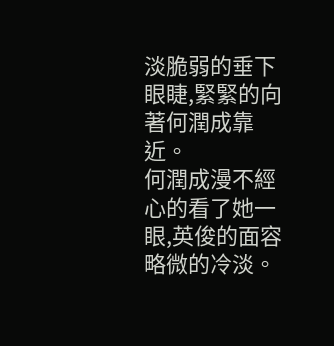淡脆弱的垂下眼睫,緊緊的向著何潤成靠近。
何潤成漫不經心的看了她一眼,英俊的面容略微的冷淡。